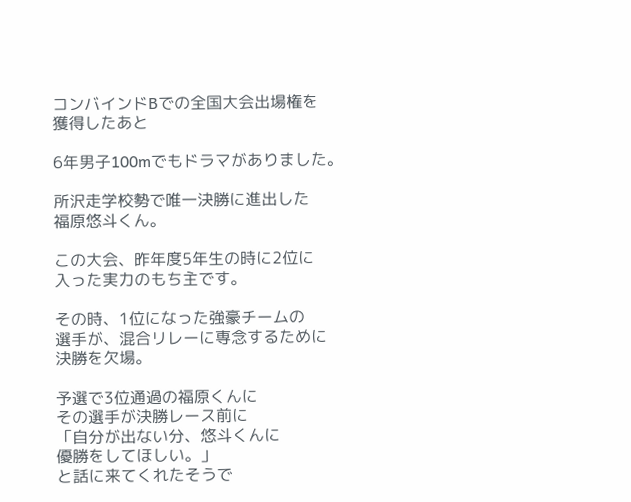コンバインドBでの全国大会出場権を
獲得したあと

6年男子100mでもドラマがありました。

所沢走学校勢で唯一決勝に進出した
福原悠斗くん。

この大会、昨年度5年生の時に2位に
入った実力のもち主です。

その時、1位になった強豪チームの
選手が、混合リレーに専念するために
決勝を欠場。

予選で3位通過の福原くんに
その選手が決勝レース前に
「自分が出ない分、悠斗くんに
優勝をしてほしい。」
と話に来てくれたそうで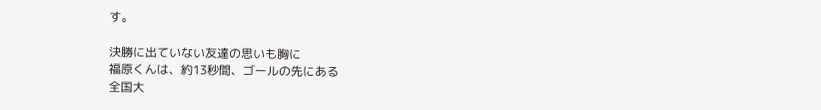す。

決勝に出ていない友達の思いも胸に
福原くんは、約13秒間、ゴールの先にある
全国大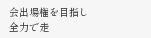会出場権を目指し
全力で走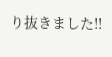り抜きました!!